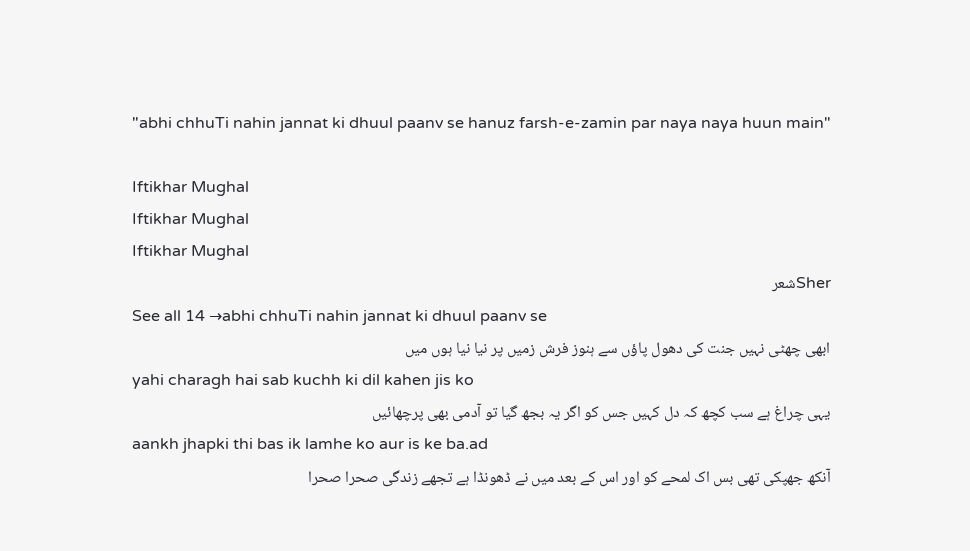"abhi chhuTi nahin jannat ki dhuul paanv se hanuz farsh-e-zamin par naya naya huun main"

Iftikhar Mughal
Iftikhar Mughal
Iftikhar Mughal
Sherشعر
See all 14 →abhi chhuTi nahin jannat ki dhuul paanv se
ابھی چھٹی نہیں جنت کی دھول پاؤں سے ہنوز فرش زمیں پر نیا نیا ہوں میں
yahi charagh hai sab kuchh ki dil kahen jis ko
یہی چراغ ہے سب کچھ کہ دل کہیں جس کو اگر یہ بجھ گیا تو آدمی بھی پرچھائیں
aankh jhapki thi bas ik lamhe ko aur is ke ba.ad
آنکھ جھپکی تھی بس اک لمحے کو اور اس کے بعد میں نے ڈھونڈا ہے تجھے زندگی صحرا صحرا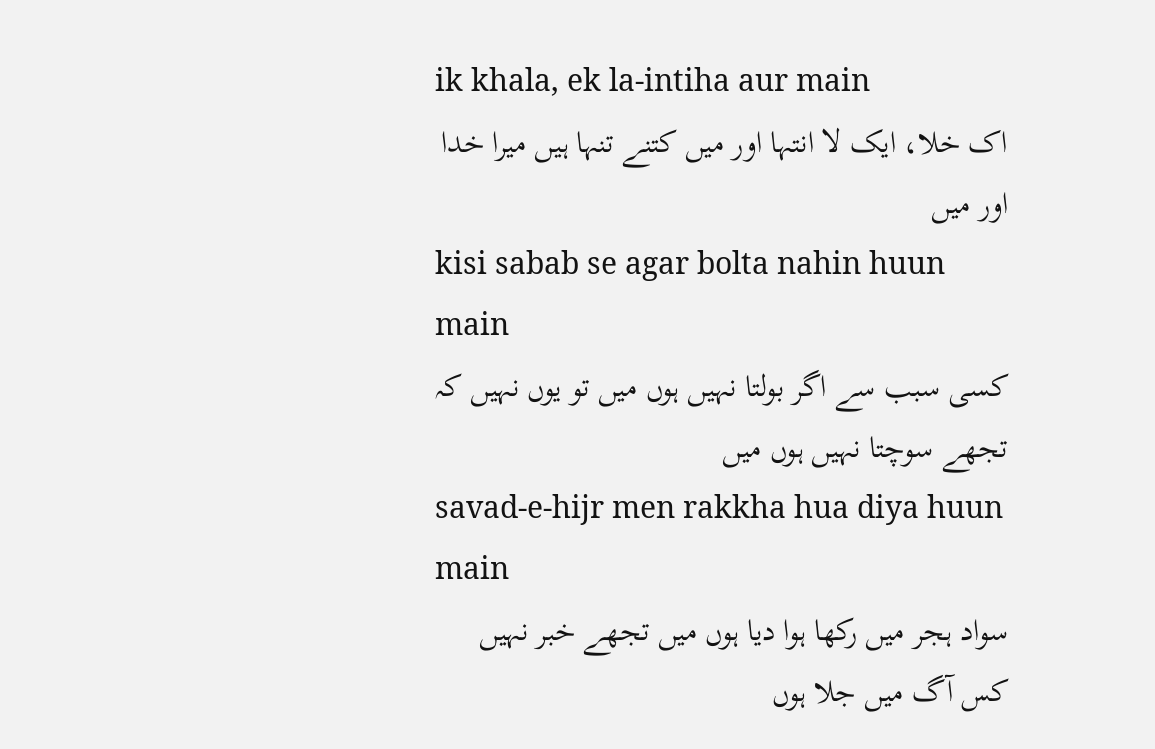ik khala, ek la-intiha aur main
اک خلا، ایک لا انتہا اور میں کتنے تنہا ہیں میرا خدا اور میں
kisi sabab se agar bolta nahin huun main
کسی سبب سے اگر بولتا نہیں ہوں میں تو یوں نہیں کہ تجھے سوچتا نہیں ہوں میں
savad-e-hijr men rakkha hua diya huun main
سواد ہجر میں رکھا ہوا دیا ہوں میں تجھے خبر نہیں کس آگ میں جلا ہوں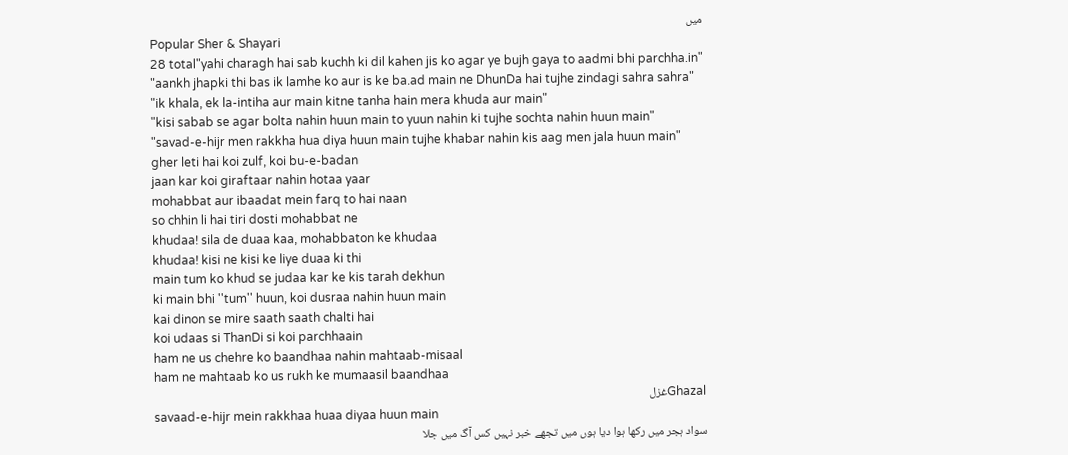میں
Popular Sher & Shayari
28 total"yahi charagh hai sab kuchh ki dil kahen jis ko agar ye bujh gaya to aadmi bhi parchha.in"
"aankh jhapki thi bas ik lamhe ko aur is ke ba.ad main ne DhunDa hai tujhe zindagi sahra sahra"
"ik khala, ek la-intiha aur main kitne tanha hain mera khuda aur main"
"kisi sabab se agar bolta nahin huun main to yuun nahin ki tujhe sochta nahin huun main"
"savad-e-hijr men rakkha hua diya huun main tujhe khabar nahin kis aag men jala huun main"
gher leti hai koi zulf, koi bu-e-badan
jaan kar koi giraftaar nahin hotaa yaar
mohabbat aur ibaadat mein farq to hai naan
so chhin li hai tiri dosti mohabbat ne
khudaa! sila de duaa kaa, mohabbaton ke khudaa
khudaa! kisi ne kisi ke liye duaa ki thi
main tum ko khud se judaa kar ke kis tarah dekhun
ki main bhi ''tum'' huun, koi dusraa nahin huun main
kai dinon se mire saath saath chalti hai
koi udaas si ThanDi si koi parchhaain
ham ne us chehre ko baandhaa nahin mahtaab-misaal
ham ne mahtaab ko us rukh ke mumaasil baandhaa
Ghazalغزل
savaad-e-hijr mein rakkhaa huaa diyaa huun main
سواد ہجر میں رکھا ہوا دیا ہوں میں تجھے خبر نہیں کس آگ میں جلا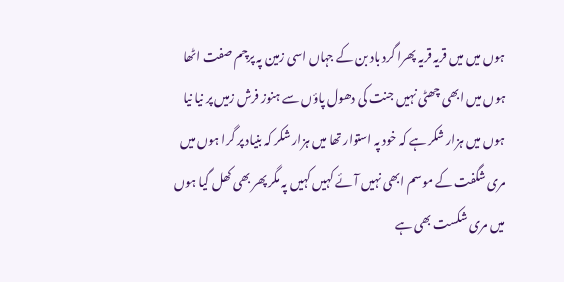ہوں میں میں قریہ قریہ پھرا گرد باد بن کے جہاں اسی زمین پہ پرچم صفت اٹھا ہوں میں ابھی چھٹی نہیں جنت کی دھول پاؤں سے ہنوز فرش زمیں پر نیا نیا ہوں میں ہزار شکر ہے کہ خود پہ استوار تھا میں ہزار شکر کہ بنیاد پر گرا ہوں میں مری شگفت کے موسم ابھی نہیں آئے کہیں کہیں پہ مگر پھر بھی کھل گیا ہوں میں مری شکست بھی ہے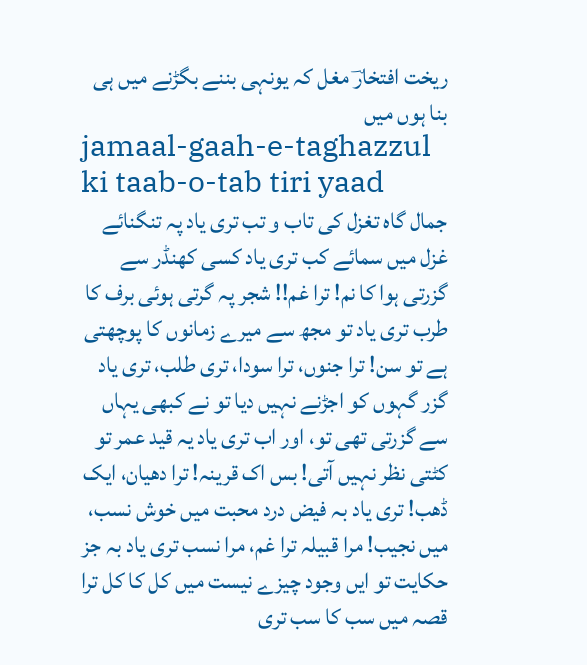ریخت افتخارؔ مغل کہ یونہی بننے بگڑنے میں ہی بنا ہوں میں
jamaal-gaah-e-taghazzul ki taab-o-tab tiri yaad
جمال گاہ تغزل کی تاب و تب تری یاد پہ تنگنائے غزل میں سمائے کب تری یاد کسی کھنڈر سے گزرتی ہوا کا نم! ترا غم!! شجر پہ گرتی ہوئی برف کا طرب تری یاد تو مجھ سے میرے زمانوں کا پوچھتی ہے تو سن! ترا جنوں، ترا سودا، تری طلب، تری یاد گزر گہوں کو اجڑنے نہیں دیا تو نے کبھی یہاں سے گزرتی تھی تو، اور اب تری یاد یہ قید عمر تو کٹتی نظر نہیں آتی! بس اک قرینہ! ترا دھیان، ایک ڈھب! تری یاد بہ فیض درد محبت میں خوش نسب، میں نجیب! مرا قبیلہ ترا غم، مرا نسب تری یاد بہ جز حکایت تو ایں وجود چیزے نیست میں کل کا کل ترا قصہ میں سب کا سب تری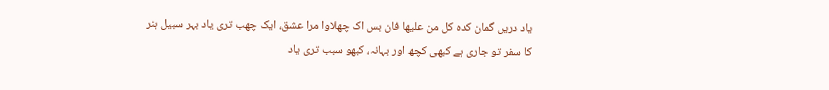یاد دریں گمان کدہ کل من علیھا فان بس اک چھلاوا مرا عشق، ایک چھب تری یاد بہر سبیل ہنر کا سفر تو جاری ہے کبھی کچھ اور بہانہ، کبھو سبب تری یاد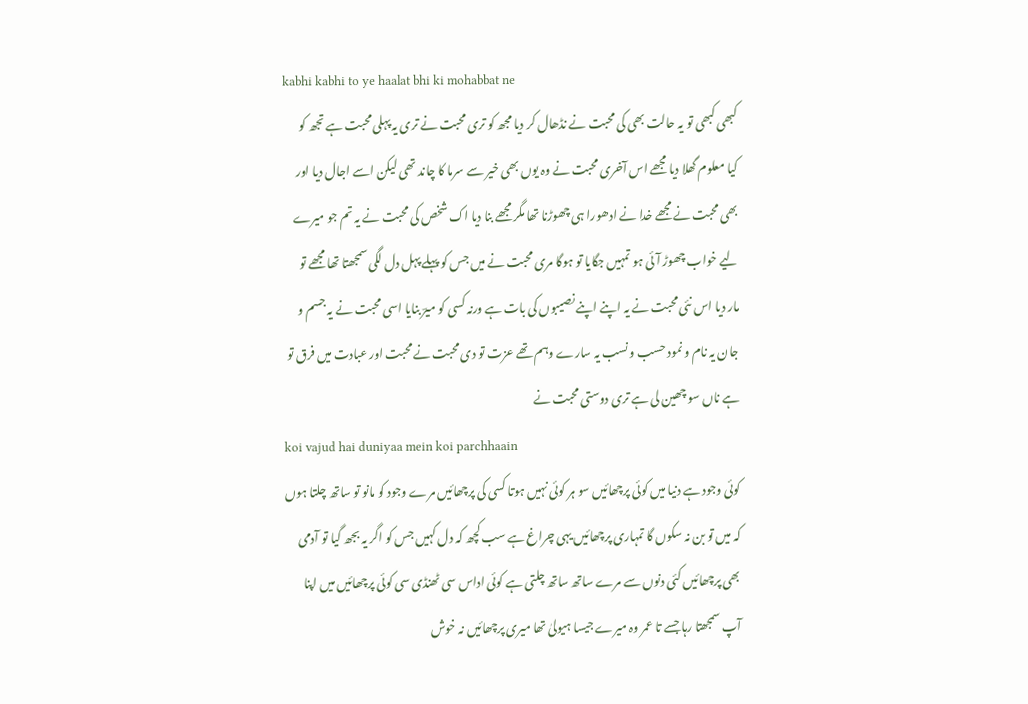kabhi kabhi to ye haalat bhi ki mohabbat ne
کبھی کبھی تو یہ حالت بھی کی محبت نے نڈھال کر دیا مجھ کو تری محبت نے تری یہ پہلی محبت ہے تجھ کو کیا معلوم گھلا دیا مجھے اس آخری محبت نے وہ یوں بھی خیر سے سرما کا چاند تھی لیکن اسے اجال دیا اور بھی محبت نے مجھے خدا نے ادھورا ہی چھوڑنا تھا مگر مجھے بنا دیا اک شخص کی محبت نے یہ تم جو میرے لیے خواب چھوڑ آئی ہو تمہیں جگایا تو ہوگا مری محبت نے میں جس کو پہلے پہل دل لگی سمجھتا تھا مجھے تو مار دیا اس نئی محبت نے یہ اپنے اپنے نصیبوں کی بات ہے ورنہ کسی کو میرؔ بنایا اسی محبت نے یہ جسم و جان یہ نام و نمود حسب و نسب یہ سارے وہم تھے عزت تو دی محبت نے محبت اور عبادت میں فرق تو ہے ناں سو چھین لی ہے تری دوستی محبت نے
koi vajud hai duniyaa mein koi parchhaain
کوئی وجود ہے دنیا میں کوئی پرچھائیں سو ہر کوئی نہیں ہوتا کسی کی پرچھائیں مرے وجود کو مانو تو ساتھ چلتا ہوں کہ میں تو بن نہ سکوں گا تمہاری پرچھائیں یہی چراغ ہے سب کچھ کہ دل کہیں جس کو اگر یہ بجھ گیا تو آدمی بھی پرچھائیں کئی دنوں سے مرے ساتھ ساتھ چلتی ہے کوئی اداس سی ٹھنڈی سی کوئی پرچھائیں میں اپنا آپ سمجھتا رہا جسے تا عمر وہ میرے جیسا ہیولیٰ تھا میری پرچھائیں نہ خوش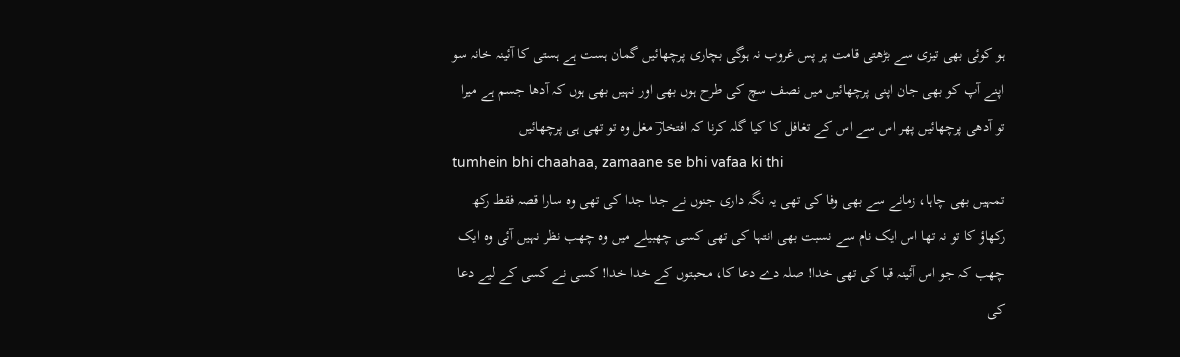ہو کوئی بھی تیزی سے بڑھتی قامت پر پس غروب نہ ہوگی بچاری پرچھائیں گمان ہست ہے ہستی کا آئینہ خانہ سو اپنے آپ کو بھی جان اپنی پرچھائیں میں نصف سچ کی طرح ہوں بھی اور نہیں بھی ہوں کہ آدھا جسم ہے میرا تو آدھی پرچھائیں پھر اس سے اس کے تغافل کا کیا گلہ کرنا کہ افتخارؔ مغل وہ تو تھی ہی پرچھائیں
tumhein bhi chaahaa, zamaane se bhi vafaa ki thi
تمہیں بھی چاہا، زمانے سے بھی وفا کی تھی یہ نگہ داری جنوں نے جدا جدا کی تھی وہ سارا قصہ فقط رکھ رکھاؤ کا تو نہ تھا اس ایک نام سے نسبت بھی انتہا کی تھی کسی چھبیلے میں وہ چھب نظر نہیں آئی وہ ایک چھب کہ جو اس آئینہ قبا کی تھی خدا! صلہ دے دعا کا، محبتوں کے خدا خدا! کسی نے کسی کے لیے دعا کی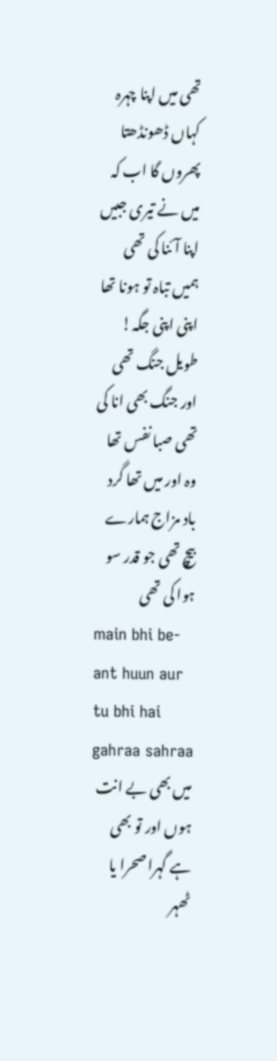تھی میں اپنا چہرہ کہاں ڈھونڈھتا پھروں گا اب کہ میں نے تیری جبیں اپنا آئنا کی تھی ہمیں تباہ تو ہونا تھا اپنی اپنی جگہ! طویل جنگ تھی اور جنگ بھی انا کی تھی صبا نفس تھا وہ اور میں تھا گرد باد مزاج ہمارے بیچ تھی جو قدر سو ہوا کی تھی
main bhi be-ant huun aur tu bhi hai gahraa sahraa
میں بھی بے انت ہوں اور تو بھی ہے گہرا صحرا یا ٹھہر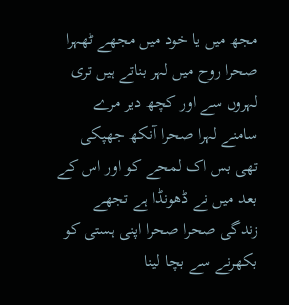مجھ میں یا خود میں مجھے ٹھہرا صحرا روح میں لہر بناتے ہیں تری لہروں سے اور کچھ دیر مرے سامنے لہرا صحرا آنکھ جھپکی تھی بس اک لمحے کو اور اس کے بعد میں نے ڈھونڈا ہے تجھے زندگی صحرا صحرا اپنی ہستی کو بکھرنے سے بچا لینا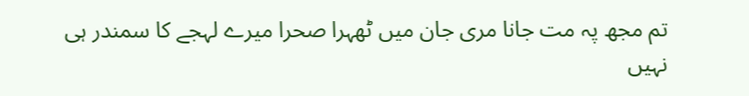تم مجھ پہ مت جانا مری جان میں ٹھہرا صحرا میرے لہجے کا سمندر ہی نہیں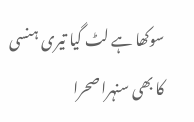سوکھا ہے لٹ گیا تیری ہنسی کا بھی سنہرا صحرا